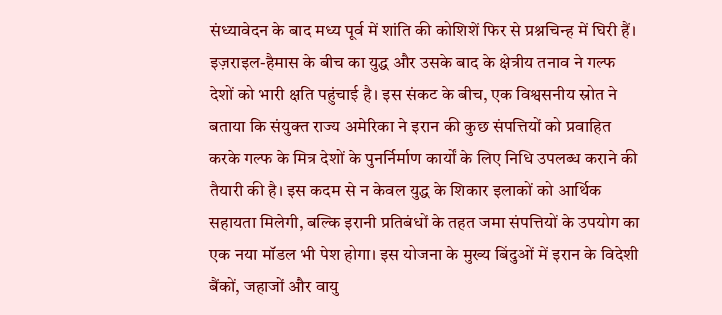संध्यावेदन के बाद मध्य पूर्व में शांति की कोशिशें फिर से प्रश्नचिन्ह में घिरी हैं। इज़राइल-हैमास के बीच का युद्ध और उसके बाद के क्षेत्रीय तनाव ने गल्फ देशों को भारी क्षति पहुंचाई है। इस संकट के बीच, एक विश्वसनीय स्रोत ने बताया कि संयुक्त राज्य अमेरिका ने इरान की कुछ संपत्तियों को प्रवाहित करके गल्फ के मित्र देशों के पुनर्निर्माण कार्यों के लिए निधि उपलब्ध कराने की तैयारी की है। इस कदम से न केवल युद्ध के शिकार इलाकों को आर्थिक सहायता मिलेगी, बल्कि इरानी प्रतिबंधों के तहत जमा संपत्तियों के उपयोग का एक नया मॉडल भी पेश होगा। इस योजना के मुख्य बिंदुओं में इरान के विदेशी बैंकों, जहाजों और वायु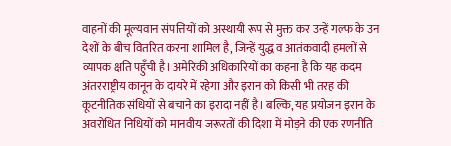वाहनों की मूल्यवान संपत्तियों को अस्थायी रूप से मुक्त कर उन्हें गल्फ के उन देशों के बीच वितरित करना शामिल है, जिन्हें युद्ध व आतंकवादी हमलों से व्यापक क्षति पहुँची है। अमेरिकी अधिकारियों का कहना है कि यह कदम अंतरराष्ट्रीय कानून के दायरे में रहेगा और इरान को किसी भी तरह की कूटनीतिक संधियों से बचाने का इरादा नहीं है। बल्कि, यह प्रयोजन इरान के अवरोधित निधियों को मानवीय जरूरतों की दिशा में मोड़ने की एक रणनीति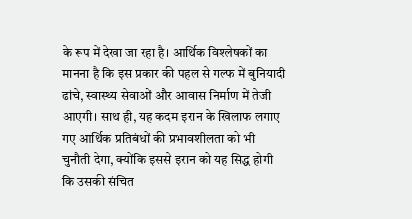के रूप में देखा जा रहा है। आर्थिक विश्लेषकों का मानना है कि इस प्रकार की पहल से गल्फ में बुनियादी ढांचे, स्वास्थ्य सेवाओं और आवास निर्माण में तेजी आएगी। साथ ही, यह कदम इरान के खिलाफ लगाए गए आर्थिक प्रतिबंधों की प्रभावशीलता को भी चुनौती देगा, क्योंकि इससे इरान को यह सिद्ध होगी कि उसकी संचित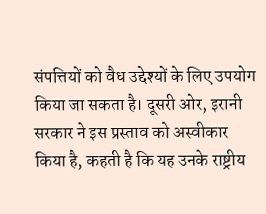संपत्तियों को वैध उद्देश्यों के लिए उपयोग किया जा सकता है। दूसरी ओर, इरानी सरकार ने इस प्रस्ताव को अस्वीकार किया है, कहती है कि यह उनके राष्ट्रीय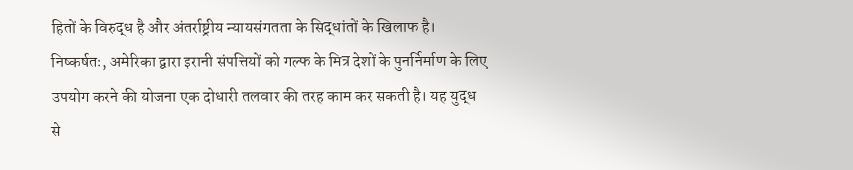हितों के विरुद्ध है और अंतर्राष्ट्रीय न्यायसंगतता के सिद्धांतों के खिलाफ है। निष्कर्षतः, अमेरिका द्वारा इरानी संपत्तियों को गल्फ के मित्र देशों के पुनर्निर्माण के लिए उपयोग करने की योजना एक दोधारी तलवार की तरह काम कर सकती है। यह युद्ध से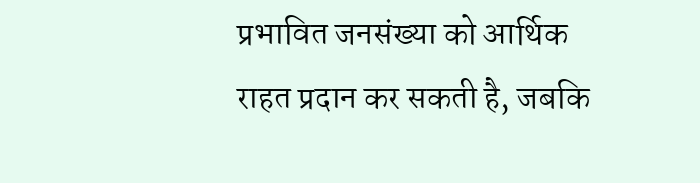प्रभावित जनसंख्या को आर्थिक राहत प्रदान कर सकती है, जबकि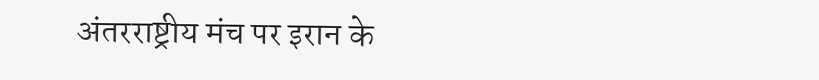अंतरराष्ट्रीय मंच पर इरान के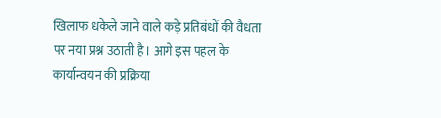खिलाफ धकेले जाने वाले कड़े प्रतिबंधों की वैधता पर नया प्रश्न उठाती है। आगे इस पहल के कार्यान्वयन की प्रक्रिया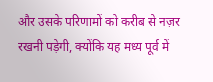और उसके परिणामों को करीब से नज़र रखनी पड़ेगी, क्योंकि यह मध्य पूर्व में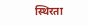स्थिरता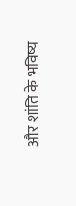और शांति के भविष्य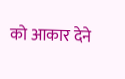को आकार देने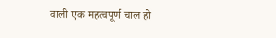वाली एक महत्वपूर्ण चाल हो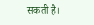सकती है।